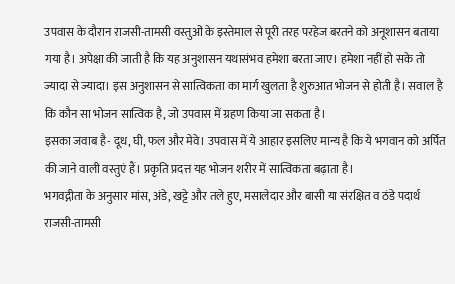उपवास के दौरान राजसी-तामसी वस्तुओं के इस्तेमाल से पूरी तरह परहेज बरतने को अनूशासन बताया गया है। अपेक्षा की जाती है कि यह अनुशासन यथासंभव हमेशा बरता जाए। हमेशा नहीं हो सके तो ज्यादा से ज्यादा। इस अनुशासन से सात्विकता का मार्ग खुलता है शुरुआत भोजन से होती है। सवाल है कि कौन सा भोजन सात्विक है, जो उपवास में ग्रहण किया जा सकता है।
इसका जवाब है- दूध, घी, फल और मेवे। उपवास में ये आहार इसलिए मान्य है कि ये भगवान को अर्पित की जाने वाली वस्तुएं हैं। प्रकृति प्रदत्त यह भोजन शरीर में सात्विकता बढ़ाता है।
भगवद्गीता के अनुसार मांस, अंडे, खट्टे और तले हुए, मसालेदार और बासी या संरक्षित व ठंडे पदार्थ राजसी-तामसी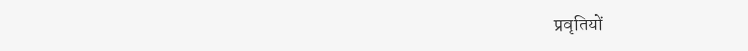प्रवृतियों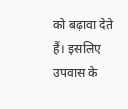को बढ़ावा देते हैं। इसलिए उपवास के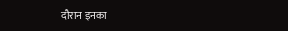दौरान इनका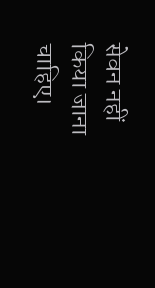सेवन नहीं किया जाना चाहिए।